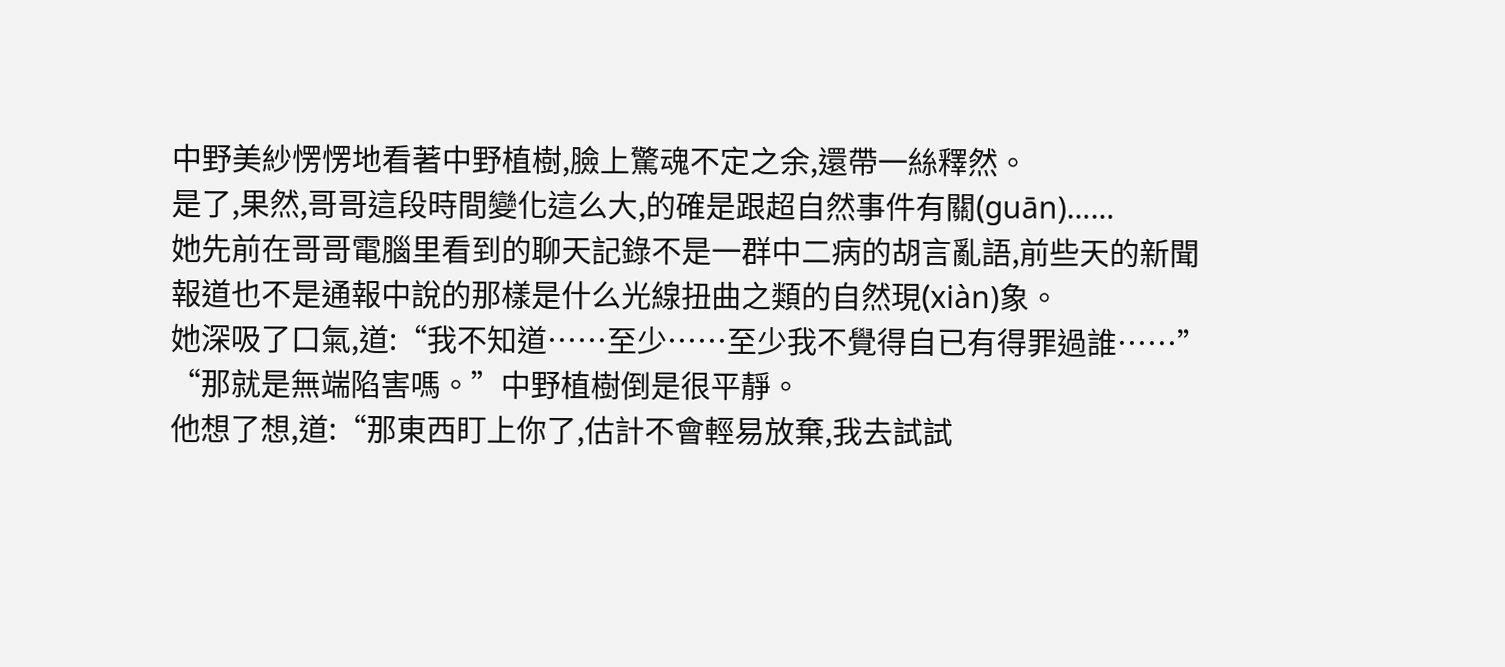中野美紗愣愣地看著中野植樹,臉上驚魂不定之余,還帶一絲釋然。
是了,果然,哥哥這段時間變化這么大,的確是跟超自然事件有關(guān)……
她先前在哥哥電腦里看到的聊天記錄不是一群中二病的胡言亂語,前些天的新聞報道也不是通報中說的那樣是什么光線扭曲之類的自然現(xiàn)象。
她深吸了口氣,道:“我不知道……至少……至少我不覺得自已有得罪過誰……”
“那就是無端陷害嗎。”中野植樹倒是很平靜。
他想了想,道:“那東西盯上你了,估計不會輕易放棄,我去試試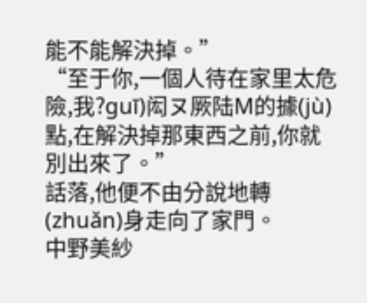能不能解決掉。”
“至于你,一個人待在家里太危險,我?guī)闳ヌ厥陆M的據(jù)點,在解決掉那東西之前,你就別出來了。”
話落,他便不由分說地轉(zhuǎn)身走向了家門。
中野美紗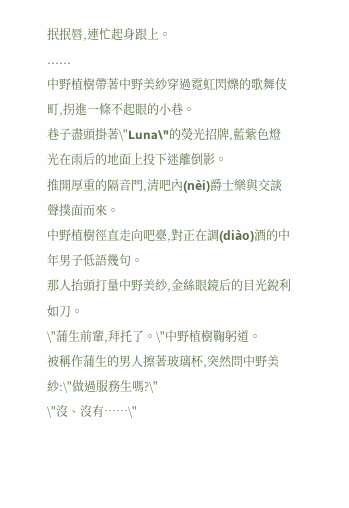抿抿唇,連忙起身跟上。
......
中野植樹帶著中野美紗穿過霓虹閃爍的歌舞伎町,拐進一條不起眼的小巷。
巷子盡頭掛著\"Luna\"的熒光招牌,藍紫色燈光在雨后的地面上投下迷離倒影。
推開厚重的隔音門,清吧內(nèi)爵士樂與交談聲撲面而來。
中野植樹徑直走向吧臺,對正在調(diào)酒的中年男子低語幾句。
那人抬頭打量中野美紗,金絲眼鏡后的目光銳利如刀。
\"蒲生前輩,拜托了。\"中野植樹鞠躬道。
被稱作蒲生的男人擦著玻璃杯,突然問中野美紗:\"做過服務生嗎?\"
\"沒、沒有……\"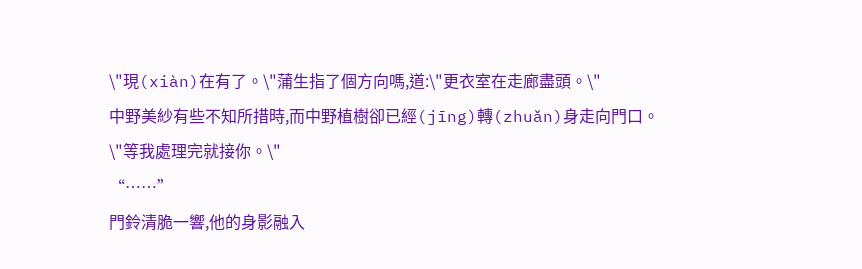\"現(xiàn)在有了。\"蒲生指了個方向嗎,道:\"更衣室在走廊盡頭。\"
中野美紗有些不知所措時,而中野植樹卻已經(jīng)轉(zhuǎn)身走向門口。
\"等我處理完就接你。\"
“……”
門鈴清脆一響,他的身影融入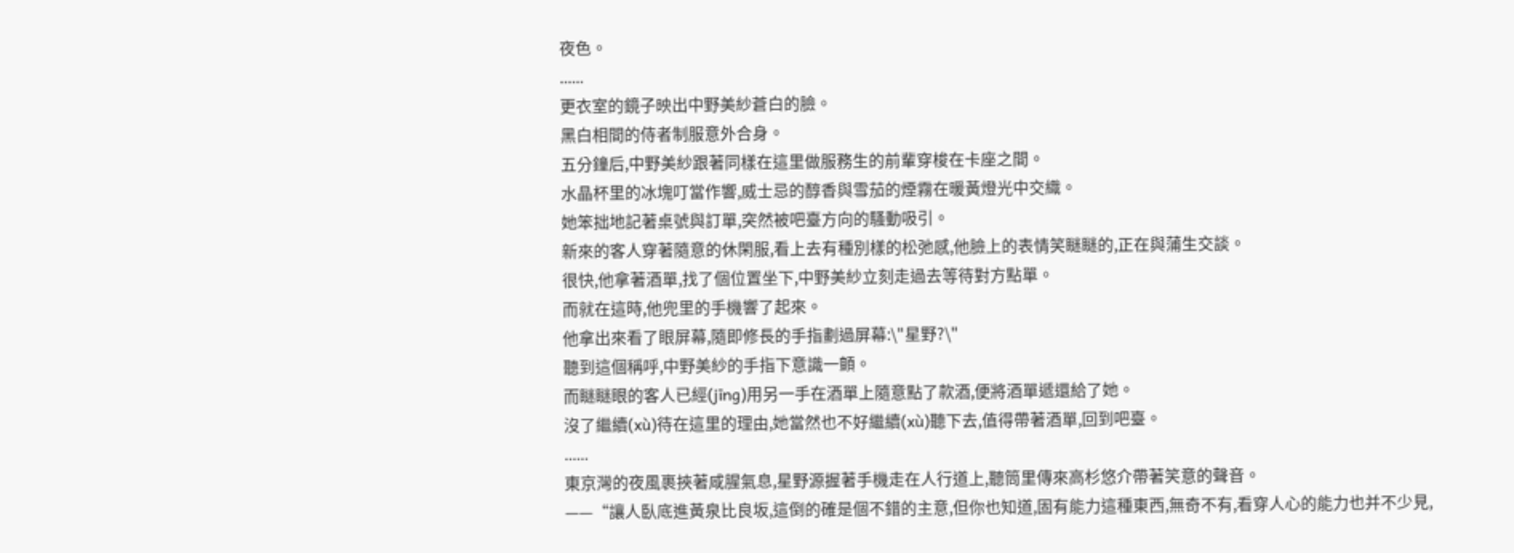夜色。
......
更衣室的鏡子映出中野美紗蒼白的臉。
黑白相間的侍者制服意外合身。
五分鐘后,中野美紗跟著同樣在這里做服務生的前輩穿梭在卡座之間。
水晶杯里的冰塊叮當作響,威士忌的醇香與雪茄的煙霧在暖黃燈光中交織。
她笨拙地記著桌號與訂單,突然被吧臺方向的騷動吸引。
新來的客人穿著隨意的休閑服,看上去有種別樣的松弛感,他臉上的表情笑瞇瞇的,正在與蒲生交談。
很快,他拿著酒單,找了個位置坐下,中野美紗立刻走過去等待對方點單。
而就在這時,他兜里的手機響了起來。
他拿出來看了眼屏幕,隨即修長的手指劃過屏幕:\"星野?\"
聽到這個稱呼,中野美紗的手指下意識一顫。
而瞇瞇眼的客人已經(jīng)用另一手在酒單上隨意點了款酒,便將酒單遞還給了她。
沒了繼續(xù)待在這里的理由,她當然也不好繼續(xù)聽下去,值得帶著酒單,回到吧臺。
......
東京灣的夜風裹挾著咸腥氣息,星野源握著手機走在人行道上,聽筒里傳來高杉悠介帶著笑意的聲音。
——“讓人臥底進黃泉比良坂,這倒的確是個不錯的主意,但你也知道,固有能力這種東西,無奇不有,看穿人心的能力也并不少見,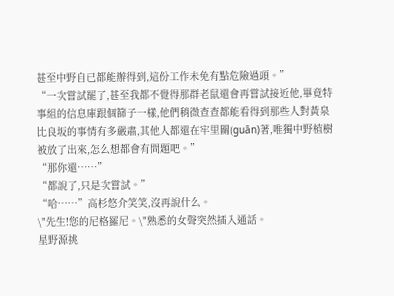甚至中野自已都能辦得到,這份工作未免有點危險過頭。”
“一次嘗試罷了,甚至我都不覺得那群老鼠還會再嘗試接近他,畢竟特事組的信息庫跟個篩子一樣,他們稍微查查都能看得到那些人對黃泉比良坂的事情有多嚴肅,其他人都還在牢里關(guān)著,唯獨中野植樹被放了出來,怎么想都會有問題吧。”
“那你還……”
“都說了,只是次嘗試。”
“哈……”高杉悠介笑笑,沒再說什么。
\"先生!您的尼格羅尼。\"熟悉的女聲突然插入通話。
星野源挑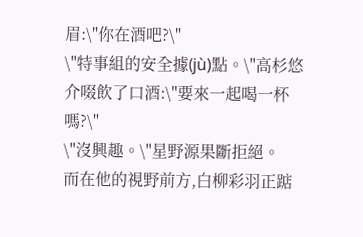眉:\"你在酒吧?\"
\"特事組的安全據(jù)點。\"高杉悠介啜飲了口酒:\"要來一起喝一杯嗎?\"
\"沒興趣。\"星野源果斷拒絕。
而在他的視野前方,白柳彩羽正踮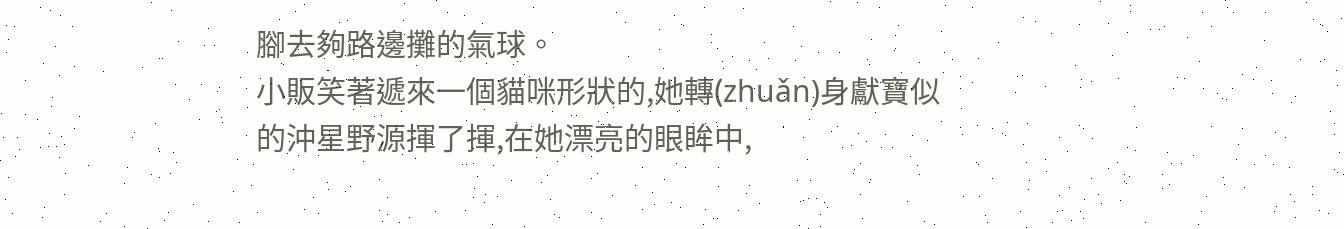腳去夠路邊攤的氣球。
小販笑著遞來一個貓咪形狀的,她轉(zhuǎn)身獻寶似的沖星野源揮了揮,在她漂亮的眼眸中,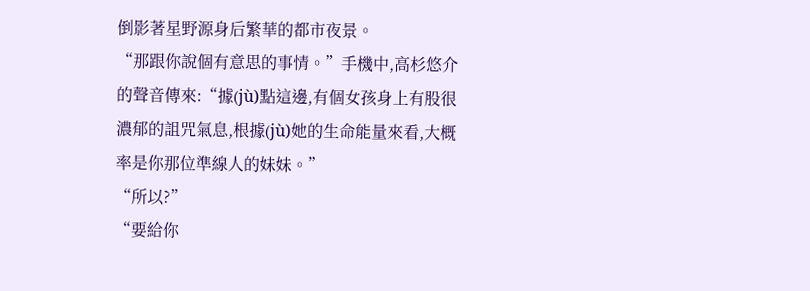倒影著星野源身后繁華的都市夜景。
“那跟你說個有意思的事情。”手機中,高杉悠介的聲音傳來:“據(jù)點這邊,有個女孩身上有股很濃郁的詛咒氣息,根據(jù)她的生命能量來看,大概率是你那位準線人的妹妹。”
“所以?”
“要給你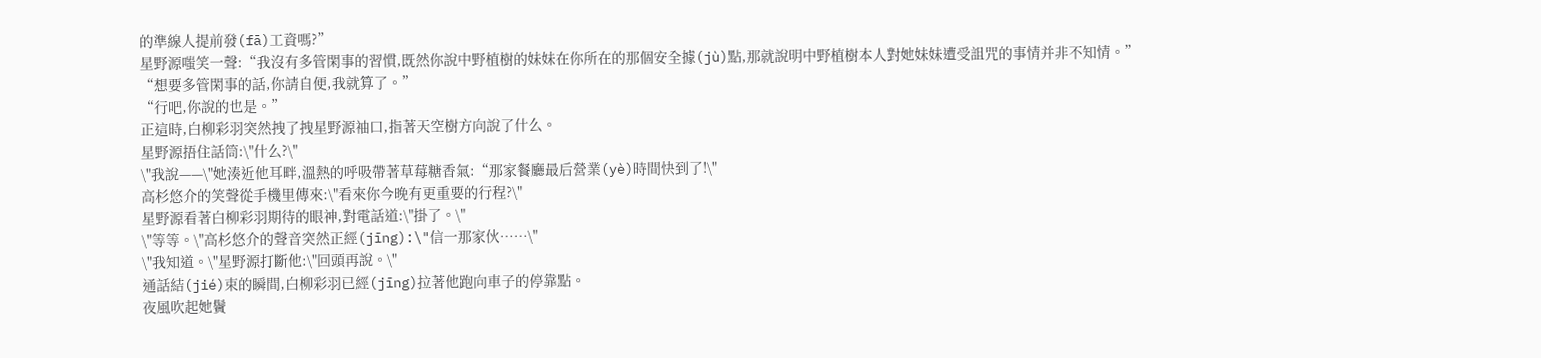的準線人提前發(fā)工資嗎?”
星野源嗤笑一聲:“我沒有多管閑事的習慣,既然你說中野植樹的妹妹在你所在的那個安全據(jù)點,那就說明中野植樹本人對她妹妹遭受詛咒的事情并非不知情。”
“想要多管閑事的話,你請自便,我就算了。”
“行吧,你說的也是。”
正這時,白柳彩羽突然拽了拽星野源袖口,指著天空樹方向說了什么。
星野源捂住話筒:\"什么?\"
\"我說——\"她湊近他耳畔,溫熱的呼吸帶著草莓糖香氣:“那家餐廳最后營業(yè)時間快到了!\"
高杉悠介的笑聲從手機里傳來:\"看來你今晚有更重要的行程?\"
星野源看著白柳彩羽期待的眼神,對電話道:\"掛了。\"
\"等等。\"高杉悠介的聲音突然正經(jīng):\"信一那家伙……\"
\"我知道。\"星野源打斷他:\"回頭再說。\"
通話結(jié)束的瞬間,白柳彩羽已經(jīng)拉著他跑向車子的停靠點。
夜風吹起她鬢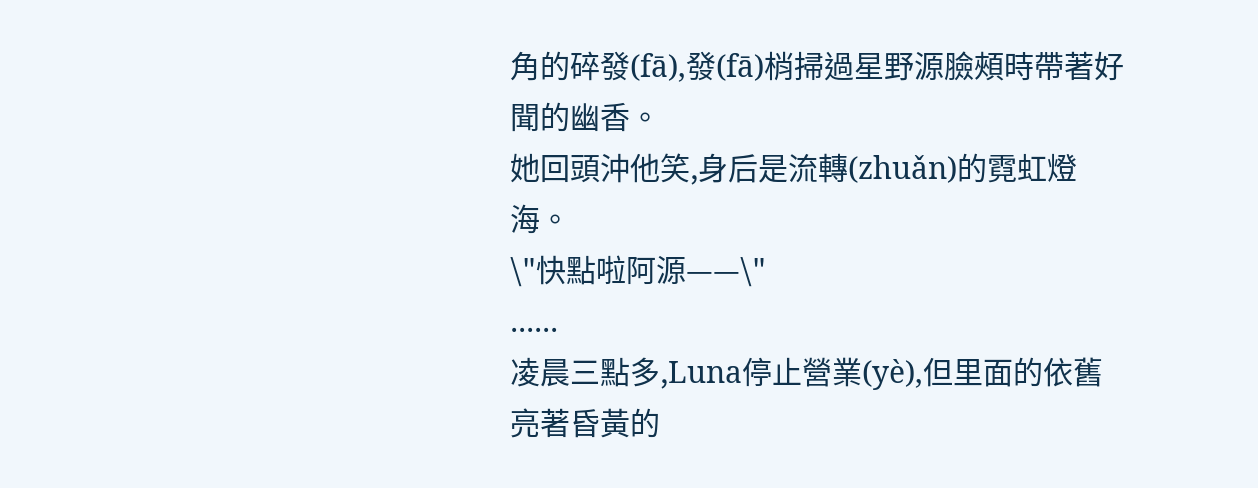角的碎發(fā),發(fā)梢掃過星野源臉頰時帶著好聞的幽香。
她回頭沖他笑,身后是流轉(zhuǎn)的霓虹燈海。
\"快點啦阿源——\"
......
凌晨三點多,Luna停止營業(yè),但里面的依舊亮著昏黃的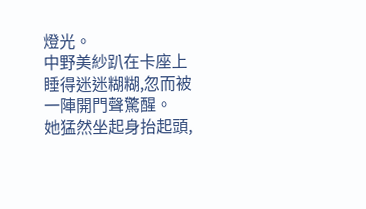燈光。
中野美紗趴在卡座上睡得迷迷糊糊,忽而被一陣開門聲驚醒。
她猛然坐起身抬起頭,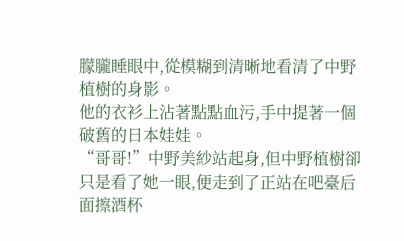朦朧睡眼中,從模糊到清晰地看清了中野植樹的身影。
他的衣衫上沾著點點血污,手中提著一個破舊的日本娃娃。
“哥哥!”中野美紗站起身,但中野植樹卻只是看了她一眼,便走到了正站在吧臺后面擦酒杯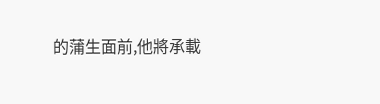的蒲生面前,他將承載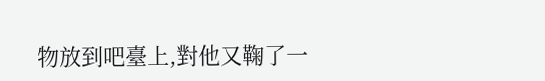物放到吧臺上,對他又鞠了一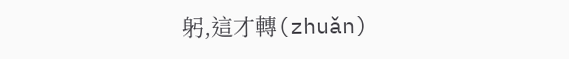躬,這才轉(zhuǎn)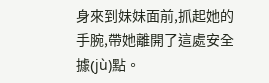身來到妹妹面前,抓起她的手腕,帶她離開了這處安全據(jù)點。